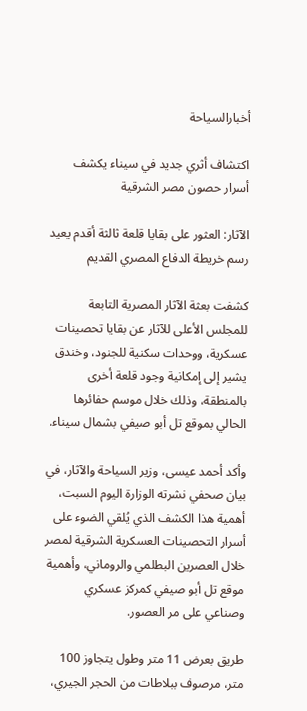أخبارالسياحة

اكتشاف أثري جديد في سيناء يكشف أسرار حصون مصر الشرقية

الآثار: العثور على بقايا قلعة ثالثة أقدم يعيد رسم خريطة الدفاع المصري القديم

كشفت بعثة الآثار المصرية التابعة للمجلس الأعلى للآثار عن بقايا تحصينات عسكرية، ووحدات سكنية للجنود، وخندق يشير إلى إمكانية وجود قلعة أخرى بالمنطقة، وذلك خلال موسم حفائرها الحالي بموقع تل أبو صيفي بشمال سيناء.

وأكد أحمد عيسى، وزير السياحة والآثار، في بيان صحفي نشرته الوزارة اليوم السبت، أهمية هذا الكشف الذي يُلقي الضوء على أسرار التحصينات العسكرية الشرقية لمصر خلال العصرين البطلمي والروماني، وأهمية موقع تل أبو صيفي كمركز عسكري وصناعي على مر العصور.

طريق بعرض 11 متر وطول يتجاوز 100 متر، مرصوف ببلاطات من الحجر الجيري،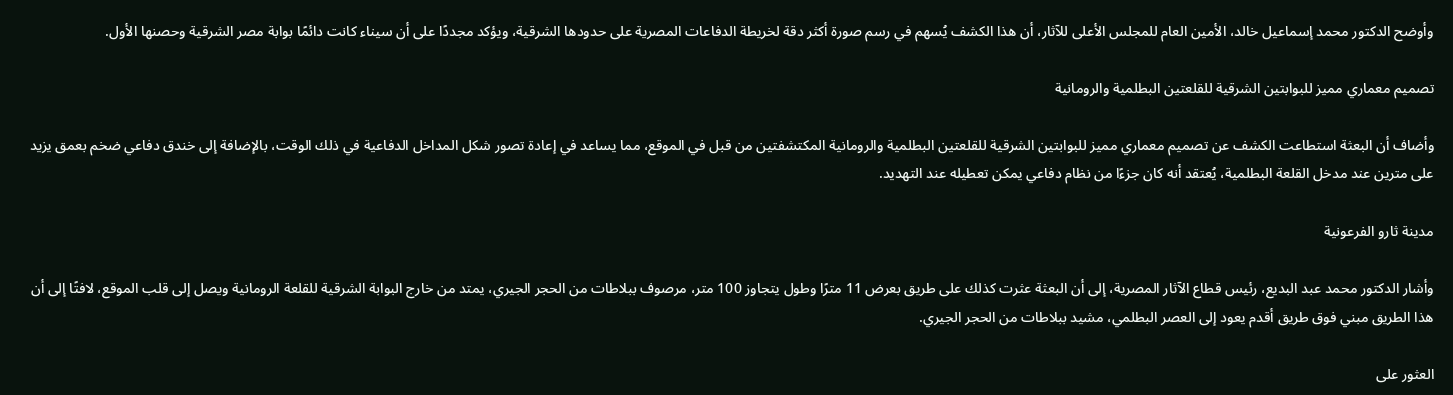وأوضح الدكتور محمد إسماعيل خالد، الأمين العام للمجلس الأعلى للآثار، أن هذا الكشف يُسهم في رسم صورة أكثر دقة لخريطة الدفاعات المصرية على حدودها الشرقية، ويؤكد مجددًا على أن سيناء كانت دائمًا بوابة مصر الشرقية وحصنها الأول.

تصميم معماري مميز للبوابتين الشرقية للقلعتين البطلمية والرومانية

وأضاف أن البعثة استطاعت الكشف عن تصميم معماري مميز للبوابتين الشرقية للقلعتين البطلمية والرومانية المكتشفتين من قبل في الموقع، مما يساعد في إعادة تصور شكل المداخل الدفاعية في ذلك الوقت، بالإضافة إلى خندق دفاعي ضخم بعمق يزيد على مترين عند مدخل القلعة البطلمية، يُعتقد أنه كان جزءًا من نظام دفاعي يمكن تعطيله عند التهديد.

مدينة ثارو الفرعونية

وأشار الدكتور محمد عبد البديع، رئيس قطاع الآثار المصرية، إلى أن البعثة عثرت كذلك على طريق بعرض 11 مترًا وطول يتجاوز 100 متر، مرصوف ببلاطات من الحجر الجيري، يمتد من خارج البوابة الشرقية للقلعة الرومانية ويصل إلى قلب الموقع، لافتًا إلى أن هذا الطريق مبني فوق طريق أقدم يعود إلى العصر البطلمي، مشيد ببلاطات من الحجر الجيري.

العثور على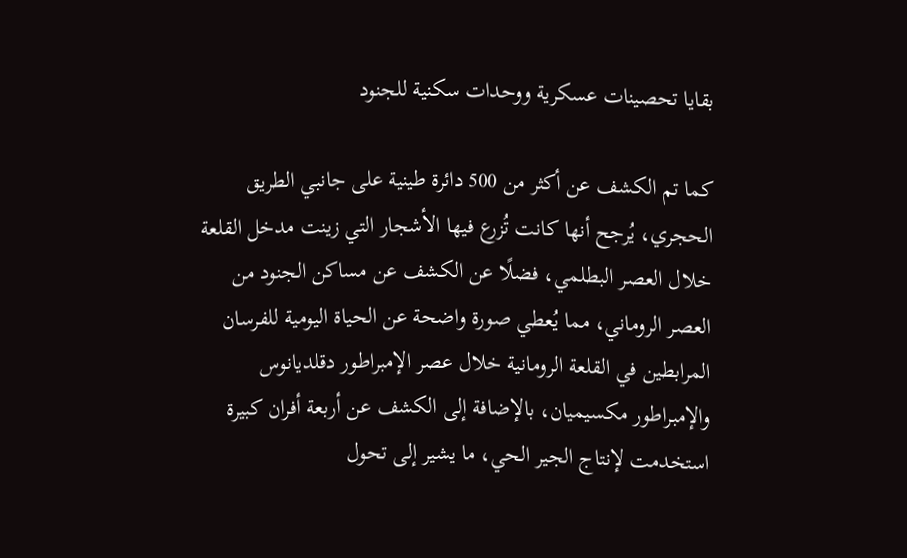بقايا تحصينات عسكرية ووحدات سكنية للجنود

كما تم الكشف عن أكثر من 500 دائرة طينية على جانبي الطريق الحجري، يُرجح أنها كانت تُزرع فيها الأشجار التي زينت مدخل القلعة خلال العصر البطلمي، فضلًا عن الكشف عن مساكن الجنود من العصر الروماني، مما يُعطي صورة واضحة عن الحياة اليومية للفرسان المرابطين في القلعة الرومانية خلال عصر الإمبراطور دقلديانوس والإمبراطور مكسيميان، بالإضافة إلى الكشف عن أربعة أفران كبيرة استخدمت لإنتاج الجير الحي، ما يشير إلى تحول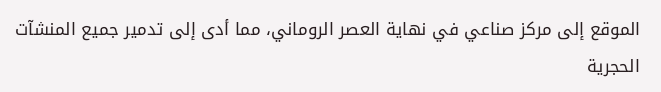الموقع إلى مركز صناعي في نهاية العصر الروماني، مما أدى إلى تدمير جميع المنشآت الحجرية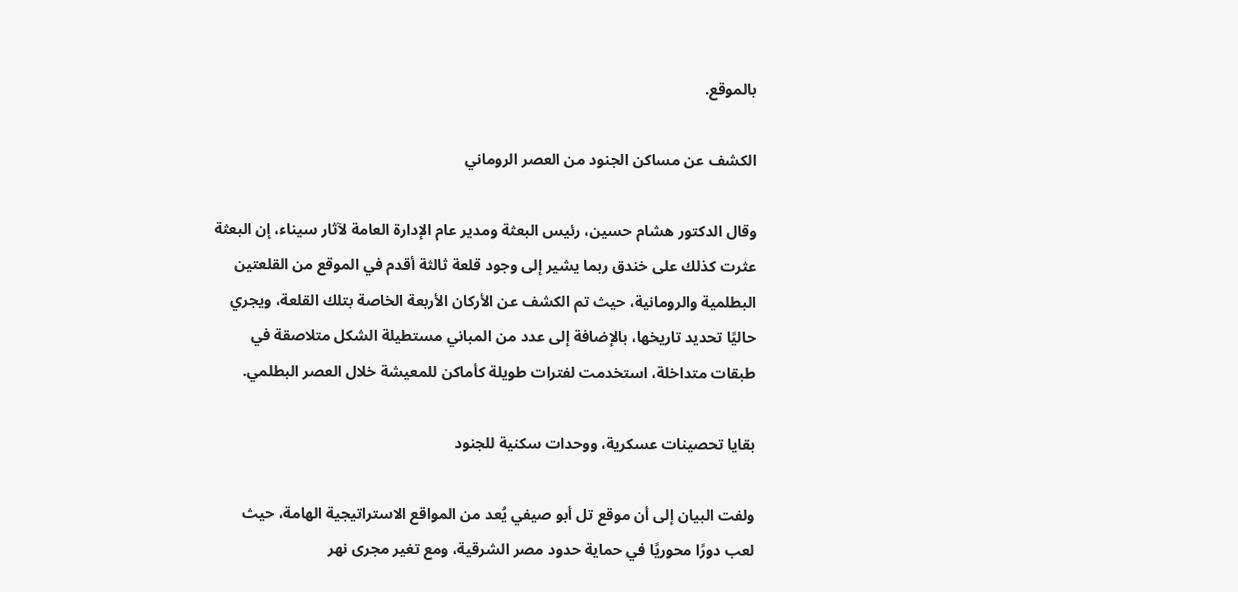بالموقع.

الكشف عن مساكن الجنود من العصر الروماني

وقال الدكتور هشام حسين، رئيس البعثة ومدير عام الإدارة العامة لآثار سيناء، إن البعثة عثرت كذلك على خندق ربما يشير إلى وجود قلعة ثالثة أقدم في الموقع من القلعتين البطلمية والرومانية، حيث تم الكشف عن الأركان الأربعة الخاصة بتلك القلعة، ويجري حاليًا تحديد تاريخها، بالإضافة إلى عدد من المباني مستطيلة الشكل متلاصقة في طبقات متداخلة، استخدمت لفترات طويلة كأماكن للمعيشة خلال العصر البطلمي.

بقايا تحصينات عسكرية، ووحدات سكنية للجنود

ولفت البيان إلى أن موقع تل أبو صيفي يُعد من المواقع الاستراتيجية الهامة، حيث لعب دورًا محوريًا في حماية حدود مصر الشرقية، ومع تغير مجرى نهر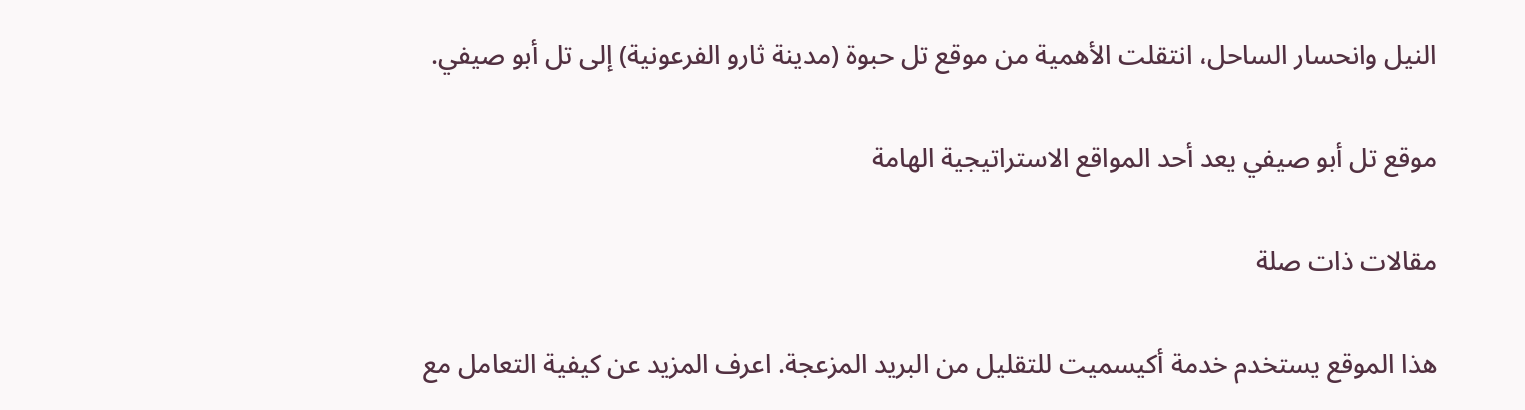النيل وانحسار الساحل، انتقلت الأهمية من موقع تل حبوة (مدينة ثارو الفرعونية) إلى تل أبو صيفي.

موقع تل أبو صيفي يعد أحد المواقع الاستراتيجية الهامة

مقالات ذات صلة

هذا الموقع يستخدم خدمة أكيسميت للتقليل من البريد المزعجة. اعرف المزيد عن كيفية التعامل مع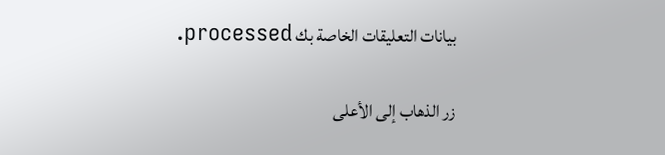بيانات التعليقات الخاصة بك processed.

زر الذهاب إلى الأعلى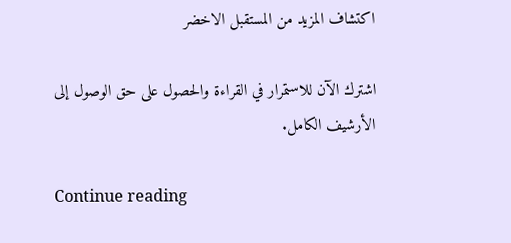اكتشاف المزيد من المستقبل الاخضر

اشترك الآن للاستمرار في القراءة والحصول على حق الوصول إلى الأرشيف الكامل.

Continue reading